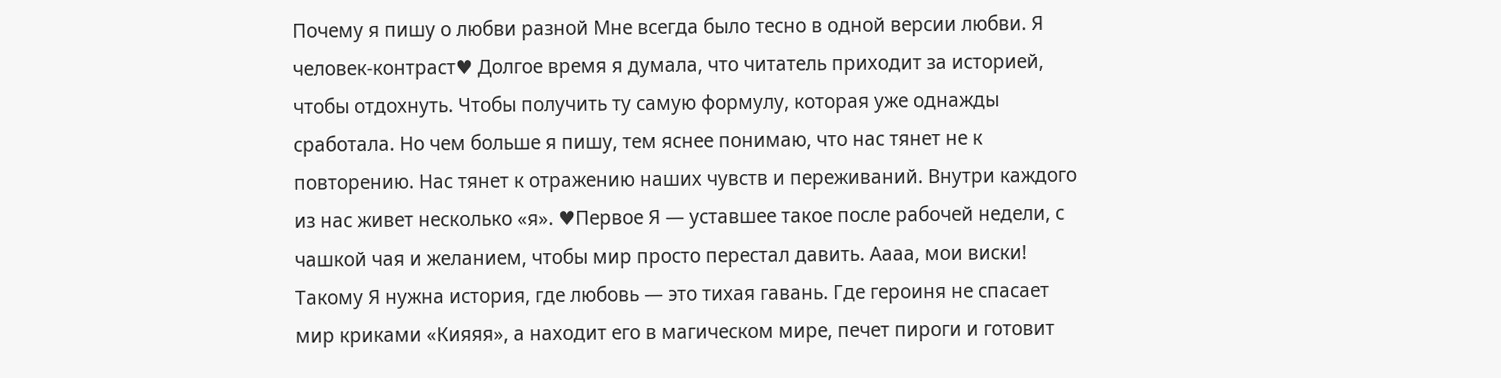Почему я пишу о любви разной Мне всегда было тесно в одной версии любви. Я человек-контраст♥ Долгое время я думала, что читатель приходит за историей, чтобы отдохнуть. Чтобы получить ту самую формулу, которая уже однажды сработала. Но чем больше я пишу, тем яснее понимаю, что нас тянет не к повторению. Нас тянет к отражению наших чувств и переживаний. Внутри каждого из нас живет несколько «я». ♥Первое Я — уставшее такое после рабочей недели, с чашкой чая и желанием, чтобы мир просто перестал давить. Аааа, мои виски! Такому Я нужна история, где любовь — это тихая гавань. Где героиня не спасает мир криками «Кияяя», а находит его в магическом мире, печет пироги и готовит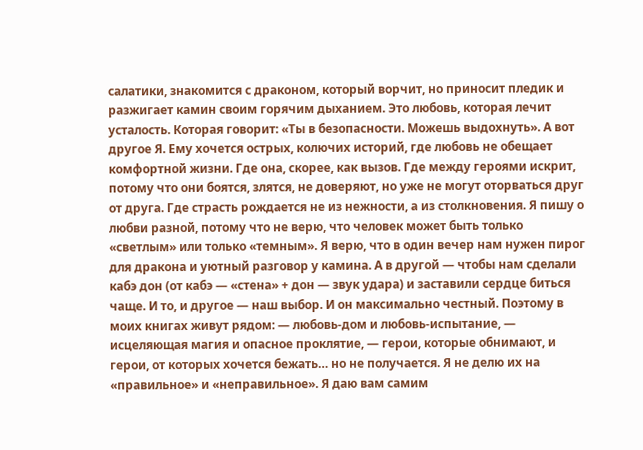салатики, знакомится с драконом, который ворчит, но приносит пледик и разжигает камин своим горячим дыханием. Это любовь, которая лечит усталость. Которая говорит: «Ты в безопасности. Можешь выдохнуть». А вот другое Я. Ему хочется острых, колючих историй, где любовь не обещает комфортной жизни. Где она, скорее, как вызов. Где между героями искрит, потому что они боятся, злятся, не доверяют, но уже не могут оторваться друг от друга. Где страсть рождается не из нежности, а из столкновения. Я пишу о любви разной, потому что не верю, что человек может быть только «светлым» или только «темным». Я верю, что в один вечер нам нужен пирог для дракона и уютный разговор у камина. А в другой — чтобы нам сделали кабэ дон (от кабэ — «стена» + дон — звук удара) и заставили сердце биться чаще. И то, и другое — наш выбор. И он максимально честный. Поэтому в моих книгах живут рядом: — любовь-дом и любовь-испытание, — исцеляющая магия и опасное проклятие, — герои, которые обнимают, и герои, от которых хочется бежать… но не получается. Я не делю их на «правильное» и «неправильное». Я даю вам самим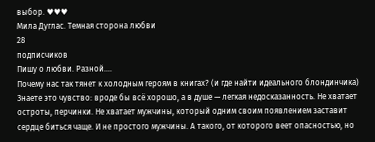выбор. ♥♥♥
Мила Дуглас. Темная сторона любви
28
подписчиков
Пишу о любви. Разной.…
Почему нас так тянет к холодным героям в книгах? (и где найти идеального блондинчика)
Знаете это чувство: вроде бы всё хорошо, а в душе — легкая недосказанность. Не хватает остроты, перчинки. Не хватает мужчины, который одним своим появлением заставит сердце биться чаще. И не простого мужчины. А такого, от которого веет опасностью, но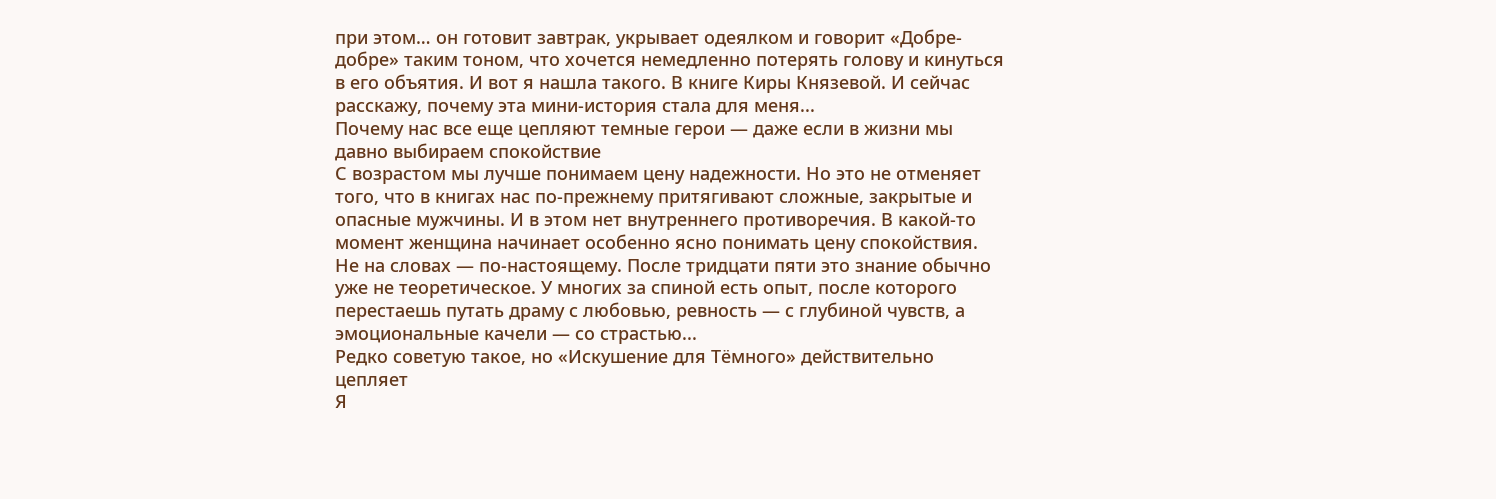при этом… он готовит завтрак, укрывает одеялком и говорит «Добре-добре» таким тоном, что хочется немедленно потерять голову и кинуться в его объятия. И вот я нашла такого. В книге Киры Князевой. И сейчас расскажу, почему эта мини-история стала для меня...
Почему нас все еще цепляют темные герои — даже если в жизни мы давно выбираем спокойствие
С возрастом мы лучше понимаем цену надежности. Но это не отменяет того, что в книгах нас по-прежнему притягивают сложные, закрытые и опасные мужчины. И в этом нет внутреннего противоречия. В какой-то момент женщина начинает особенно ясно понимать цену спокойствия. Не на словах — по-настоящему. После тридцати пяти это знание обычно уже не теоретическое. У многих за спиной есть опыт, после которого перестаешь путать драму с любовью, ревность — с глубиной чувств, а эмоциональные качели — со страстью...
Редко советую такое, но «Искушение для Тёмного» действительно цепляет
Я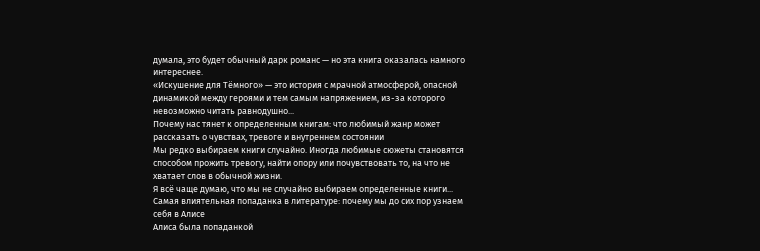думала, это будет обычный дарк романс — но эта книга оказалась намного интереснее.
«Искушение для Тёмного» — это история с мрачной атмосферой, опасной динамикой между героями и тем самым напряжением, из-за которого невозможно читать равнодушно...
Почему нас тянет к определенным книгам: что любимый жанр может рассказать о чувствах, тревоге и внутреннем состоянии
Мы редко выбираем книги случайно. Иногда любимые сюжеты становятся способом прожить тревогу, найти опору или почувствовать то, на что не хватает слов в обычной жизни.
Я всё чаще думаю, что мы не случайно выбираем определенные книги...
Самая влиятельная попаданка в литературе: почему мы до сих пор узнаем себя в Алисе
Алиса была попаданкой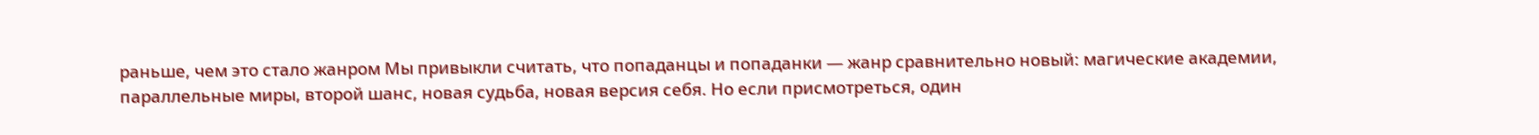раньше, чем это стало жанром Мы привыкли считать, что попаданцы и попаданки — жанр сравнительно новый: магические академии, параллельные миры, второй шанс, новая судьба, новая версия себя. Но если присмотреться, один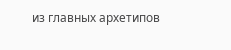из главных архетипов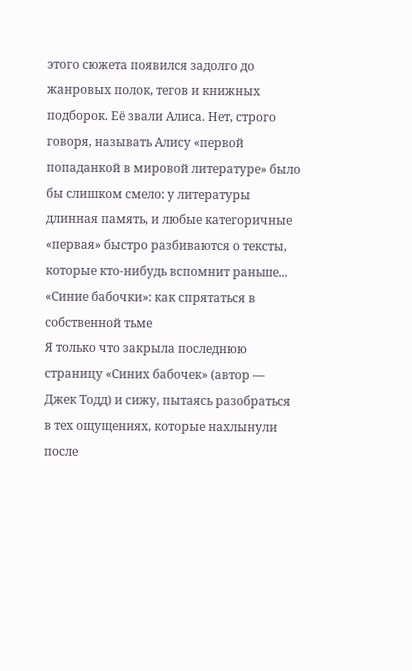этого сюжета появился задолго до жанровых полок, тегов и книжных подборок. Её звали Алиса. Нет, строго говоря, называть Алису «первой попаданкой в мировой литературе» было бы слишком смело: у литературы длинная память, и любые категоричные «первая» быстро разбиваются о тексты, которые кто-нибудь вспомнит раньше...
«Синие бабочки»: как спрятаться в собственной тьме
Я только что закрыла последнюю страницу «Синих бабочек» (автор — Джек Тодд) и сижу, пытаясь разобраться в тех ощущениях, которые нахлынули после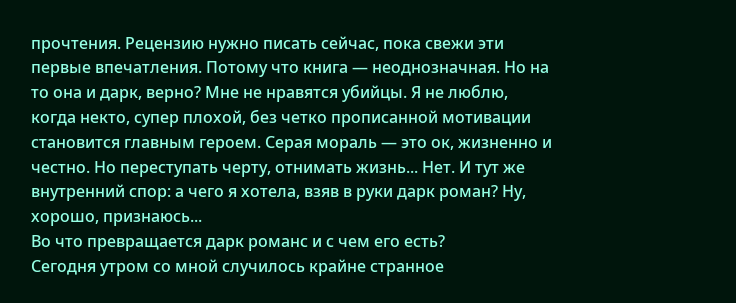прочтения. Рецензию нужно писать сейчас, пока свежи эти первые впечатления. Потому что книга — неоднозначная. Но на то она и дарк, верно? Мне не нравятся убийцы. Я не люблю, когда некто, супер плохой, без четко прописанной мотивации становится главным героем. Серая мораль — это ок, жизненно и честно. Но переступать черту, отнимать жизнь... Нет. И тут же внутренний спор: а чего я хотела, взяв в руки дарк роман? Ну, хорошо, признаюсь...
Во что превращается дарк романс и с чем его есть?
Сегодня утром со мной случилось крайне странное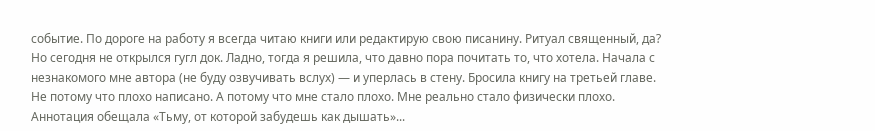событие. По дороге на работу я всегда читаю книги или редактирую свою писанину. Ритуал священный, да? Но сегодня не открылся гугл док. Ладно, тогда я решила, что давно пора почитать то, что хотела. Начала с незнакомого мне автора (не буду озвучивать вслух) — и уперлась в стену. Бросила книгу на третьей главе. Не потому что плохо написано. А потому что мне стало плохо. Мне реально стало физически плохо. Аннотация обещала «Тьму, от которой забудешь как дышать»...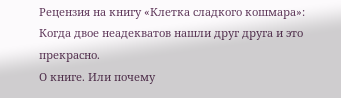Рецензия на книгу «Клетка сладкого кошмара»: Когда двое неадекватов нашли друг друга и это прекрасно.
О книге. Или почему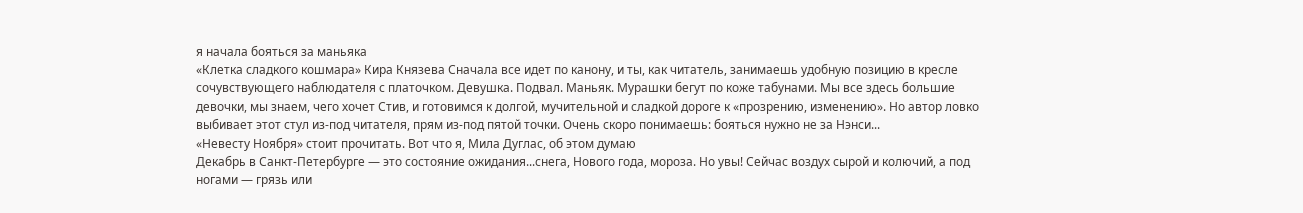я начала бояться за маньяка
«Клетка сладкого кошмара» Кира Князева Сначала все идет по канону, и ты, как читатель, занимаешь удобную позицию в кресле сочувствующего наблюдателя с платочком. Девушка. Подвал. Маньяк. Мурашки бегут по коже табунами. Мы все здесь большие девочки, мы знаем, чего хочет Стив, и готовимся к долгой, мучительной и сладкой дороге к «прозрению, изменению». Но автор ловко выбивает этот стул из-под читателя, прям из-под пятой точки. Очень скоро понимаешь: бояться нужно не за Нэнси...
«Невесту Ноября» стоит прочитать. Вот что я, Мила Дуглас, об этом думаю
Декабрь в Санкт-Петербурге — это состояние ожидания...снега, Нового года, мороза. Но увы! Сейчас воздух сырой и колючий, а под ногами — грязь или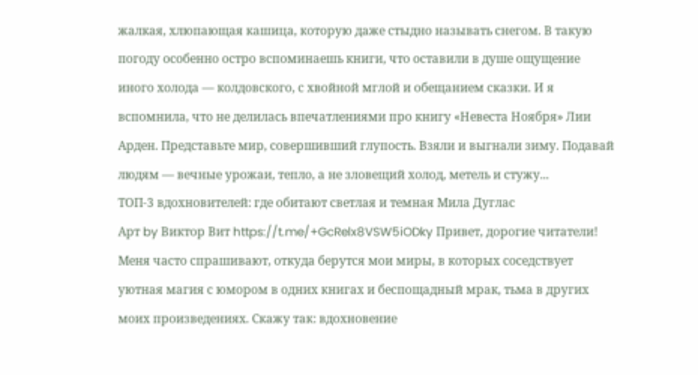жалкая, хлюпающая кашица, которую даже стыдно называть снегом. В такую погоду особенно остро вспоминаешь книги, что оставили в душе ощущение иного холода — колдовского, с хвойной мглой и обещанием сказки. И я вспомнила, что не делилась впечатлениями про книгу «Невеста Ноября» Лии Арден. Представьте мир, совершивший глупость. Взяли и выгнали зиму. Подавай людям — вечные урожаи, тепло, а не зловещий холод, метель и стужу...
ТОП-3 вдохновителей: где обитают светлая и темная Мила Дуглас
Арт by Виктор Вит https://t.me/+GcRelx8VSW5iODky Привет, дорогие читатели! Меня часто спрашивают, откуда берутся мои миры, в которых соседствует уютная магия с юмором в одних книгах и беспощадный мрак, тьма в других моих произведениях. Скажу так: вдохновение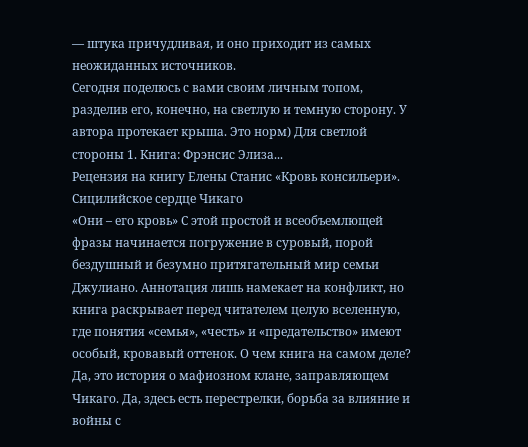— штука причудливая, и оно приходит из самых неожиданных источников.
Сегодня поделюсь с вами своим личным топом, разделив его, конечно, на светлую и темную сторону. У автора протекает крыша. Это норм) Для светлой стороны 1. Книга: Фрэнсис Элиза...
Рецензия на книгу Елены Станис «Кровь консильери». Сицилийское сердце Чикаго
«Они – его кровь» С этой простой и всеобъемлющей фразы начинается погружение в суровый, порой бездушный и безумно притягательный мир семьи Джулиано. Аннотация лишь намекает на конфликт, но книга раскрывает перед читателем целую вселенную, где понятия «семья», «честь» и «предательство» имеют особый, кровавый оттенок. О чем книга на самом деле? Да, это история о мафиозном клане, заправляющем Чикаго. Да, здесь есть перестрелки, борьба за влияние и войны с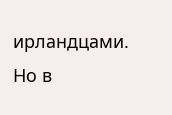ирландцами. Но в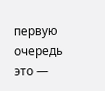первую очередь это —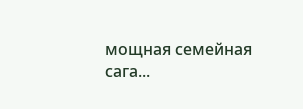мощная семейная сага...